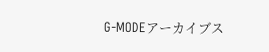G-MODEアーカイブス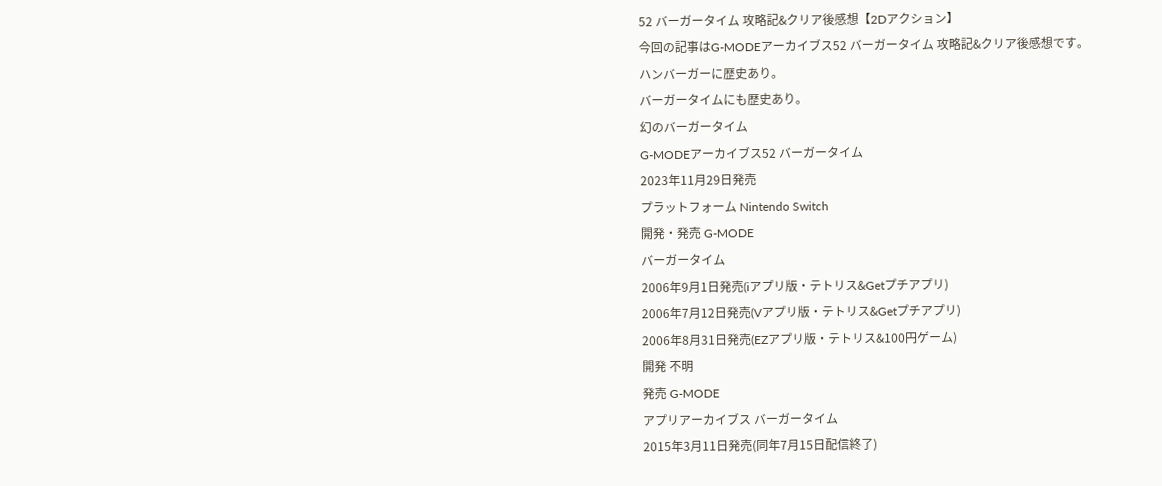52 バーガータイム 攻略記&クリア後感想【2Dアクション】
今回の記事はG-MODEアーカイブス52 バーガータイム 攻略記&クリア後感想です。
ハンバーガーに歴史あり。
バーガータイムにも歴史あり。
幻のバーガータイム
G-MODEアーカイブス52 バーガータイム
2023年11月29日発売
プラットフォーム Nintendo Switch
開発・発売 G-MODE
バーガータイム
2006年9月1日発売(iアプリ版・テトリス&Getプチアプリ)
2006年7月12日発売(Vアプリ版・テトリス&Getプチアプリ)
2006年8月31日発売(EZアプリ版・テトリス&100円ゲーム)
開発 不明
発売 G-MODE
アプリアーカイブス バーガータイム
2015年3月11日発売(同年7月15日配信終了)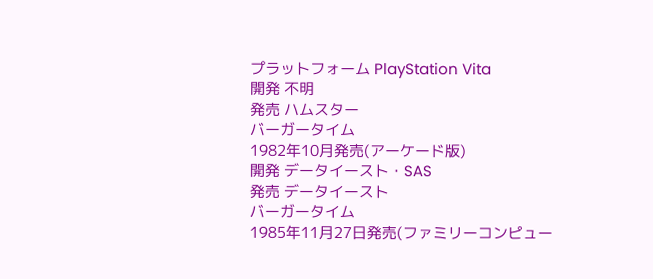プラットフォーム PlayStation Vita
開発 不明
発売 ハムスター
バーガータイム
1982年10月発売(アーケード版)
開発 データイースト・SAS
発売 データイースト
バーガータイム
1985年11月27日発売(ファミリーコンピュー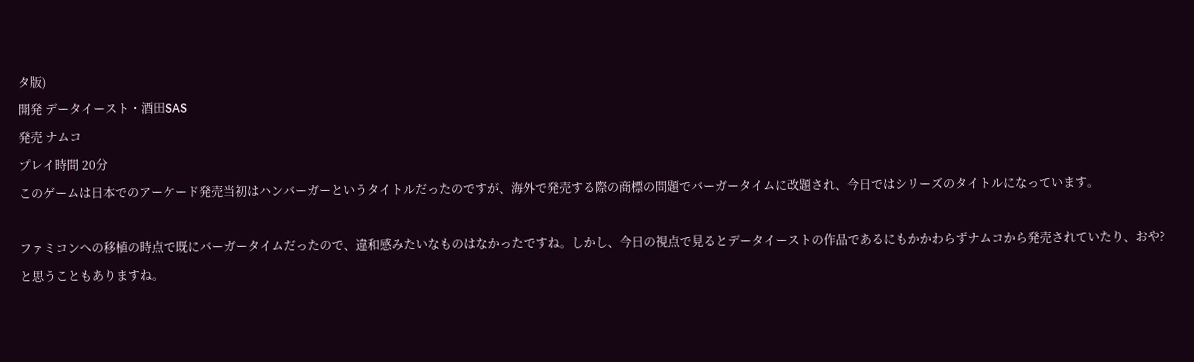タ版)
開発 データイースト・酒田SAS
発売 ナムコ
プレイ時間 20分
このゲームは日本でのアーケード発売当初はハンバーガーというタイトルだったのですが、海外で発売する際の商標の問題でバーガータイムに改題され、今日ではシリーズのタイトルになっています。

ファミコンへの移植の時点で既にバーガータイムだったので、違和感みたいなものはなかったですね。しかし、今日の視点で見るとデータイーストの作品であるにもかかわらずナムコから発売されていたり、おや?と思うこともありますね。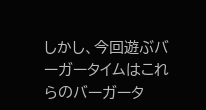しかし、今回遊ぶバーガータイムはこれらのバーガータ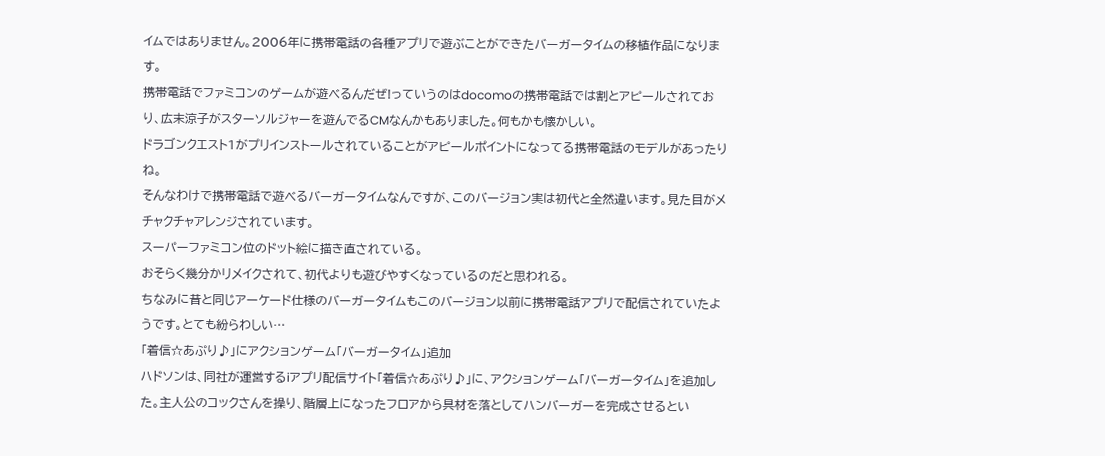イムではありません。2006年に携帯電話の各種アプリで遊ぶことができたバーガータイムの移植作品になります。
携帯電話でファミコンのゲームが遊べるんだぜ!っていうのはdocomoの携帯電話では割とアピールされており、広末涼子がスターソルジャーを遊んでるCMなんかもありました。何もかも懐かしい。
ドラゴンクエスト1がプリインストールされていることがアピールポイントになってる携帯電話のモデルがあったりね。
そんなわけで携帯電話で遊べるバーガータイムなんですが、このバージョン実は初代と全然違います。見た目がメチャクチャアレンジされています。
スーパーファミコン位のドット絵に描き直されている。
おそらく幾分かリメイクされて、初代よりも遊びやすくなっているのだと思われる。
ちなみに昔と同じアーケード仕様のバーガータイムもこのバージョン以前に携帯電話アプリで配信されていたようです。とても紛らわしい…
「着信☆あぷり♪」にアクションゲーム「バーガータイム」追加
ハドソンは、同社が運営するiアプリ配信サイト「着信☆あぷり♪」に、アクションゲーム「バーガータイム」を追加した。主人公のコックさんを操り、階層上になったフロアから具材を落としてハンバーガーを完成させるとい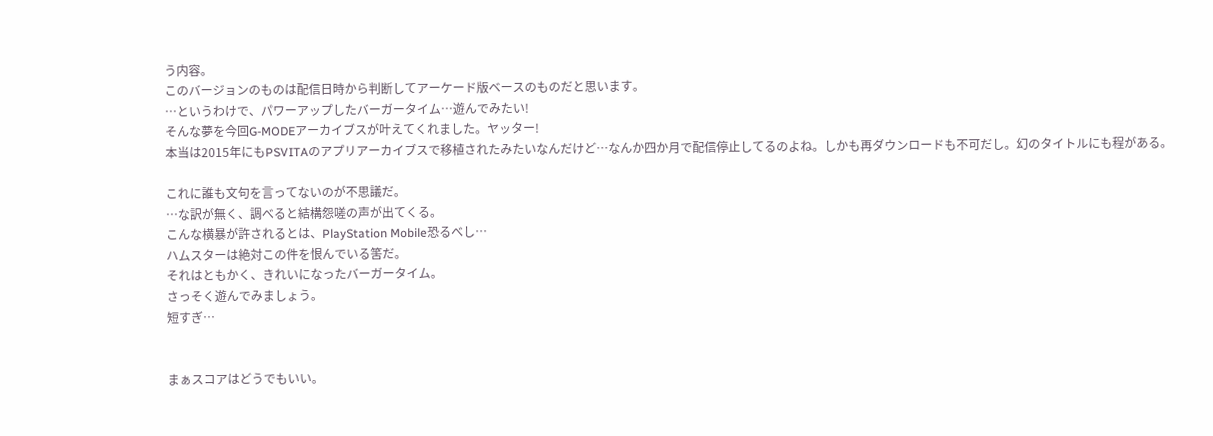う内容。
このバージョンのものは配信日時から判断してアーケード版ベースのものだと思います。
…というわけで、パワーアップしたバーガータイム…遊んでみたい!
そんな夢を今回G-MODEアーカイブスが叶えてくれました。ヤッター!
本当は2015年にもPSVITAのアプリアーカイブスで移植されたみたいなんだけど…なんか四か月で配信停止してるのよね。しかも再ダウンロードも不可だし。幻のタイトルにも程がある。

これに誰も文句を言ってないのが不思議だ。
…な訳が無く、調べると結構怨嗟の声が出てくる。
こんな横暴が許されるとは、PlayStation Mobile恐るべし…
ハムスターは絶対この件を恨んでいる筈だ。
それはともかく、きれいになったバーガータイム。
さっそく遊んでみましょう。
短すぎ…


まぁスコアはどうでもいい。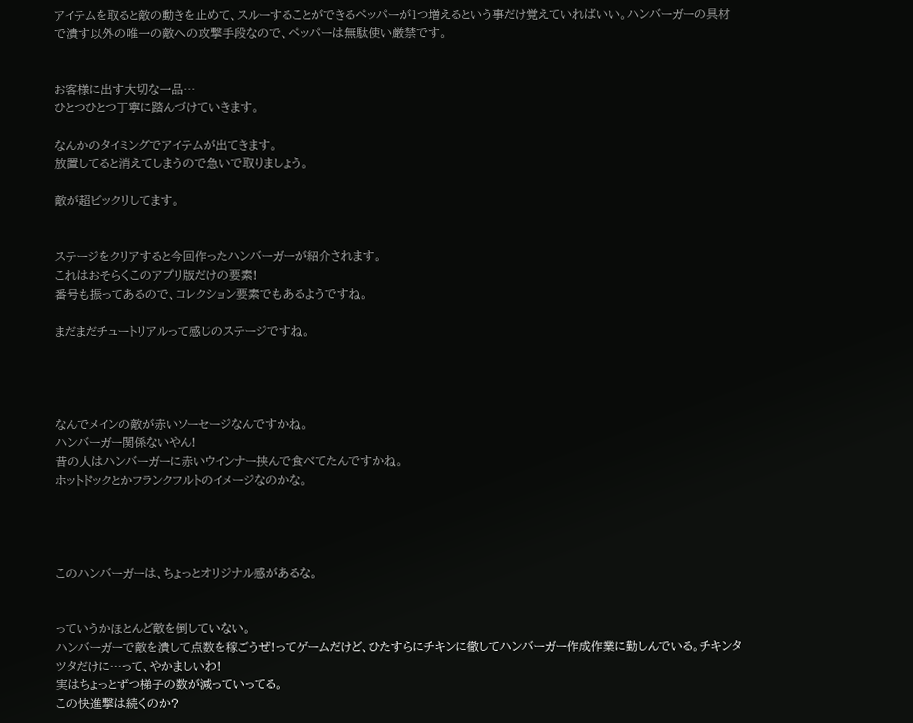アイテムを取ると敵の動きを止めて、スルーすることができるペッパーが1つ増えるという事だけ覚えていればいい。ハンバーガーの具材で潰す以外の唯一の敵への攻撃手段なので、ペッパーは無駄使い厳禁です。


お客様に出す大切な一品…
ひとつひとつ丁寧に踏んづけていきます。

なんかのタイミングでアイテムが出てきます。
放置してると消えてしまうので急いで取りましょう。

敵が超ビックリしてます。


ステージをクリアすると今回作ったハンバーガーが紹介されます。
これはおそらくこのアプリ版だけの要素!
番号も振ってあるので、コレクション要素でもあるようですね。

まだまだチュートリアルって感じのステージですね。




なんでメインの敵が赤いソーセージなんですかね。
ハンバーガー関係ないやん!
昔の人はハンバーガーに赤いウインナー挟んで食べてたんですかね。
ホットドックとかフランクフルトのイメージなのかな。




このハンバーガーは、ちょっとオリジナル感があるな。


っていうかほとんど敵を倒していない。
ハンバーガーで敵を潰して点数を稼ごうぜ!ってゲームだけど、ひたすらにチキンに徹してハンバーガー作成作業に勤しんでいる。チキンタツタだけに…って、やかましいわ!
実はちょっとずつ梯子の数が減っていってる。
この快進撃は続くのか?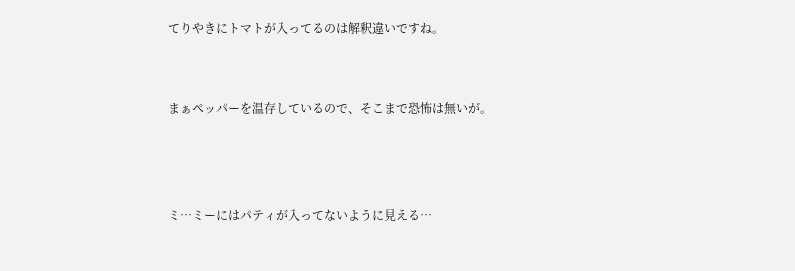てりやきにトマトが入ってるのは解釈違いですね。


まぁペッパーを温存しているので、そこまで恐怖は無いが。



ミ…ミーにはパティが入ってないように見える…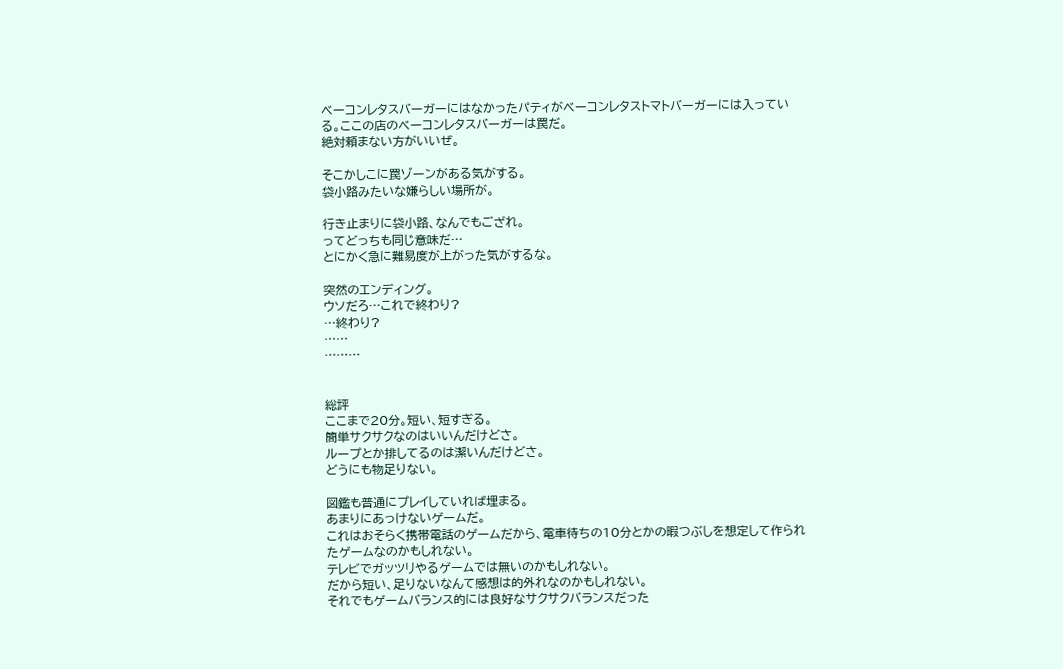ベーコンレタスバーガーにはなかったパティがベーコンレタストマトバーガーには入っている。ここの店のベーコンレタスバーガーは罠だ。
絶対頼まない方がいいぜ。

そこかしこに罠ゾーンがある気がする。
袋小路みたいな嫌らしい場所が。

行き止まりに袋小路、なんでもござれ。
ってどっちも同じ意味だ…
とにかく急に難易度が上がった気がするな。

突然のエンディング。
ウソだろ…これで終わり?
…終わり?
……
………


総評
ここまで20分。短い、短すぎる。
簡単サクサクなのはいいんだけどさ。
ループとか排してるのは潔いんだけどさ。
どうにも物足りない。

図鑑も普通にプレイしていれば埋まる。
あまりにあっけないゲームだ。
これはおそらく携帯電話のゲームだから、電車待ちの10分とかの暇つぶしを想定して作られたゲームなのかもしれない。
テレビでガッツリやるゲームでは無いのかもしれない。
だから短い、足りないなんて感想は的外れなのかもしれない。
それでもゲームバランス的には良好なサクサクバランスだった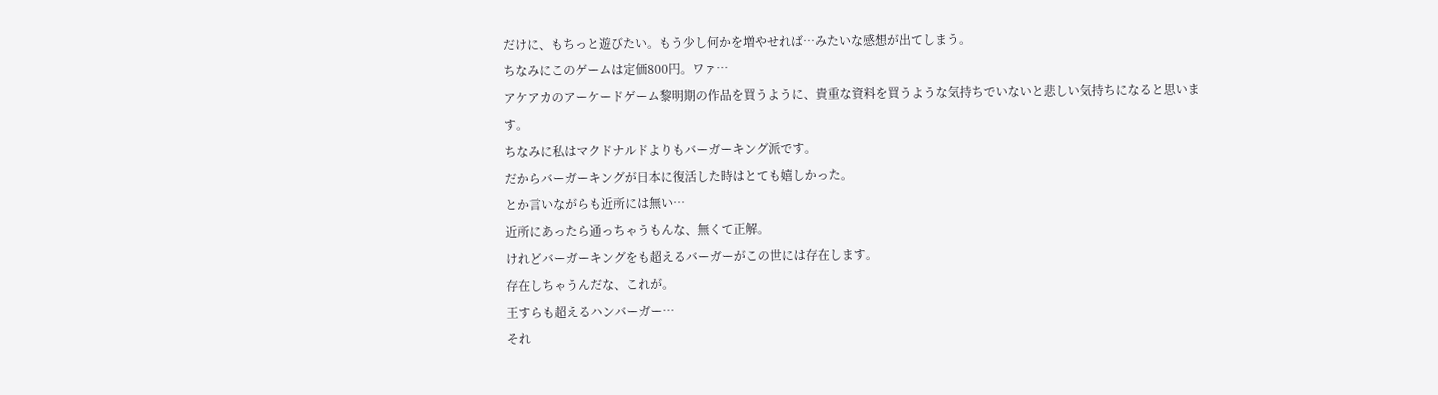だけに、もちっと遊びたい。もう少し何かを増やせれば…みたいな感想が出てしまう。
ちなみにこのゲームは定価800円。ワァ…
アケアカのアーケードゲーム黎明期の作品を買うように、貴重な資料を買うような気持ちでいないと悲しい気持ちになると思います。
ちなみに私はマクドナルドよりもバーガーキング派です。
だからバーガーキングが日本に復活した時はとても嬉しかった。
とか言いながらも近所には無い…
近所にあったら通っちゃうもんな、無くて正解。
けれどバーガーキングをも超えるバーガーがこの世には存在します。
存在しちゃうんだな、これが。
王すらも超えるハンバーガー…
それ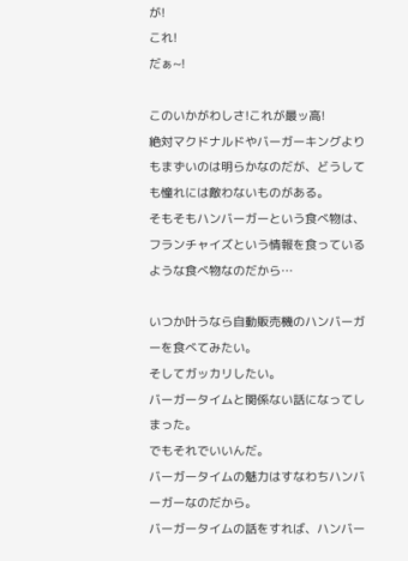が!
これ!
だぁ~!

このいかがわしさ!これが最ッ高!
絶対マクドナルドやバーガーキングよりもまずいのは明らかなのだが、どうしても憧れには敵わないものがある。
そもそもハンバーガーという食べ物は、フランチャイズという情報を食っているような食べ物なのだから…

いつか叶うなら自動販売機のハンバーガーを食べてみたい。
そしてガッカリしたい。
バーガータイムと関係ない話になってしまった。
でもそれでいいんだ。
バーガータイムの魅力はすなわちハンバーガーなのだから。
バーガータイムの話をすれば、ハンバー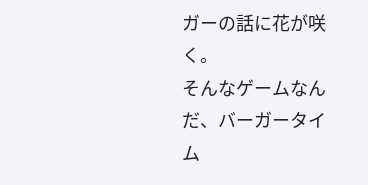ガーの話に花が咲く。
そんなゲームなんだ、バーガータイム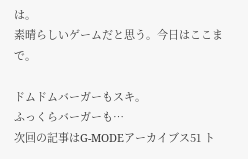は。
素晴らしいゲームだと思う。今日はここまで。

ドムドムバーガーもスキ。
ふっくらバーガーも…
次回の記事はG-MODEアーカイブス51 ト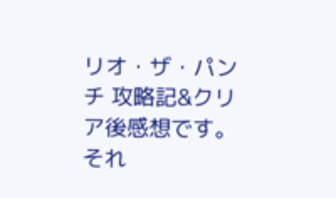リオ・ザ・パンチ 攻略記&クリア後感想です。
それ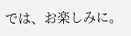では、お楽しみに。